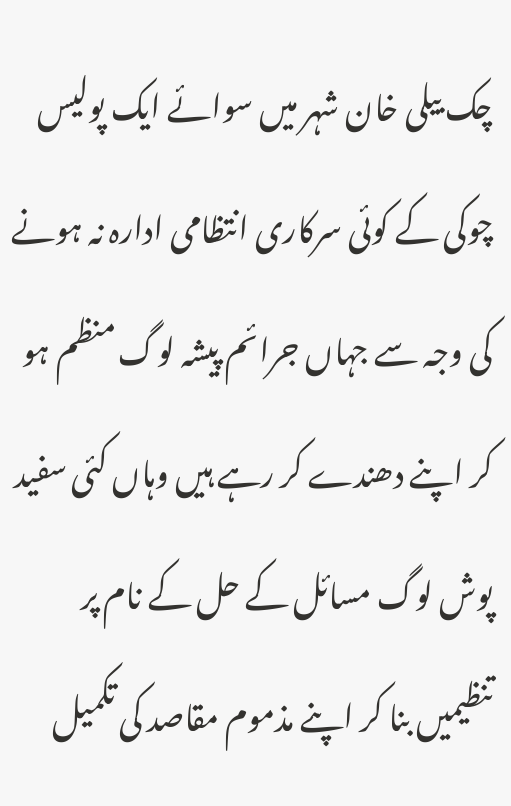چک بیلی خان شہر میں سوائے ایک پولیس چوکی کے کوئی سرکاری انتظامی ادارہ نہ ہونے کی وجہ سے جہاں جرائم پیشہ لوگ منظم ہو کر اپنے دھندے کر رہے ہیں وہاں کئی سفید پوش لوگ مسائل کے حل کے نام پر تنظیمیں بنا کر اپنے مذموم مقاصد کی تکمیل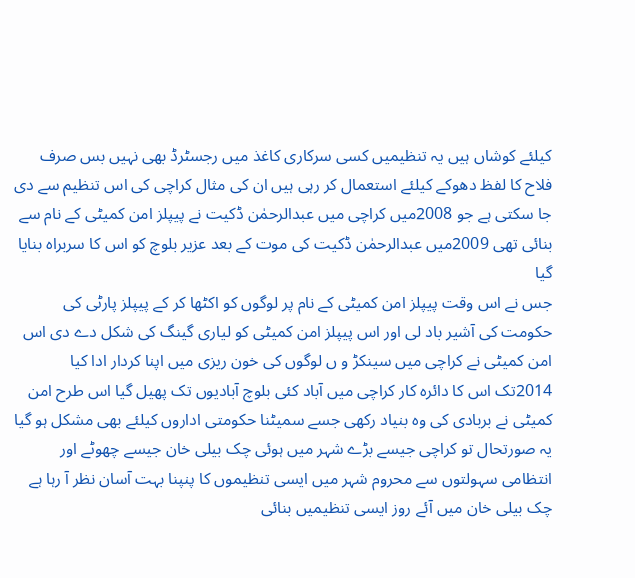کیلئے کوشاں ہیں یہ تنظیمیں کسی سرکاری کاغذ میں رجسٹرڈ بھی نہیں بس صرف فلاح کا لفظ دھوکے کیلئے استعمال کر رہی ہیں ان کی مثال کراچی کی اس تنظیم سے دی جا سکتی ہے جو 2008میں کراچی میں عبدالرحمٰن ڈکیت نے پیپلز امن کمیٹی کے نام سے بنائی تھی 2009میں عبدالرحمٰن ڈکیت کی موت کے بعد عزیر بلوچ کو اس کا سربراہ بنایا گیا
جس نے اس وقت پیپلز امن کمیٹی کے نام پر لوگوں کو اکٹھا کر کے پیپلز پارٹی کی حکومت کی آشیر باد لی اور اس پیپلز امن کمیٹی کو لیاری گینگ کی شکل دے دی اس امن کمیٹی نے کراچی میں سینکڑ و ں لوگوں کی خون ریزی میں اپنا کردار ادا کیا 2014تک اس کا دائرہ کار کراچی میں آباد کئی بلوچ آبادیوں تک پھیل گیا اس طرح امن کمیٹی نے بربادی کی وہ بنیاد رکھی جسے سمیٹنا حکومتی اداروں کیلئے بھی مشکل ہو گیا یہ صورتحال تو کراچی جیسے بڑے شہر میں ہوئی چک بیلی خان جیسے چھوٹے اور انتظامی سہولتوں سے محروم شہر میں ایسی تنظیموں کا پنپنا بہت آسان نظر آ رہا ہے چک بیلی خان میں آئے روز ایسی تنظیمیں بنائی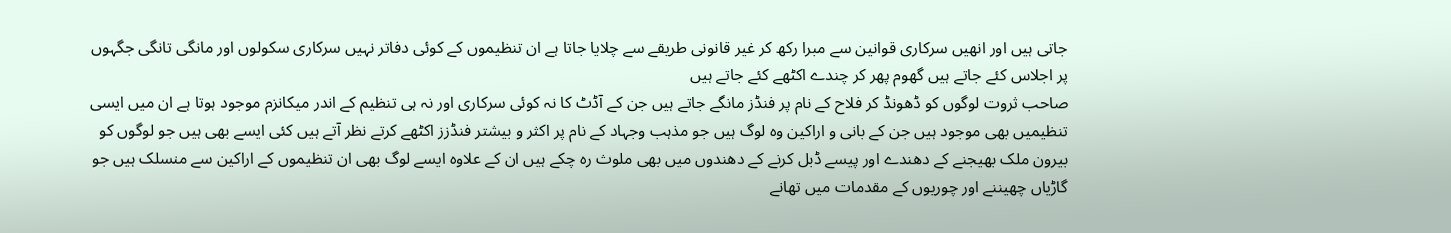جاتی ہیں اور انھیں سرکاری قوانین سے مبرا رکھ کر غیر قانونی طریقے سے چلایا جاتا ہے ان تنظیموں کے کوئی دفاتر نہیں سرکاری سکولوں اور مانگی تانگی جگہوں پر اجلاس کئے جاتے ہیں گھوم پھر کر چندے اکٹھے کئے جاتے ہیں
صاحب ثروت لوگوں کو ڈھونڈ کر فلاح کے نام پر فنڈز مانگے جاتے ہیں جن کے آڈٹ کا نہ کوئی سرکاری اور نہ ہی تنظیم کے اندر میکانزم موجود ہوتا ہے ان میں ایسی تنظیمیں بھی موجود ہیں جن کے بانی و اراکین وہ لوگ ہیں جو مذہب وجہاد کے نام پر اکثر و بیشتر فنڈزز اکٹھے کرتے نظر آتے ہیں کئی ایسے بھی ہیں جو لوگوں کو بیرون ملک بھیجنے کے دھندے اور پیسے ڈبل کرنے کے دھندوں میں بھی ملوث رہ چکے ہیں ان کے علاوہ ایسے لوگ بھی ان تنظیموں کے اراکین سے منسلک ہیں جو گاڑیاں چھیننے اور چوریوں کے مقدمات میں تھانے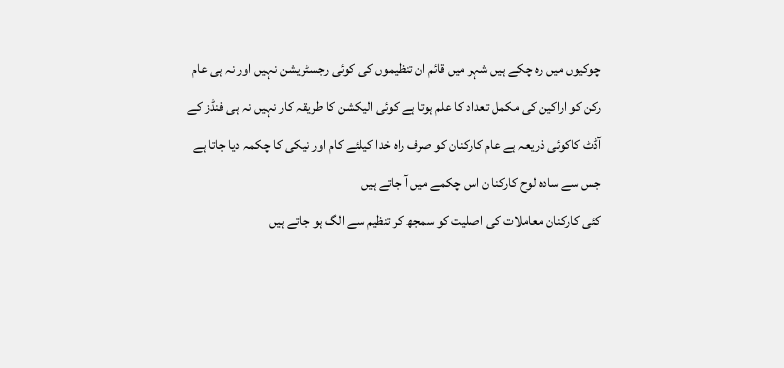چوکیوں میں رہ چکے ہیں شہر میں قائم ان تنظیموں کی کوئی رجسٹریشن نہیں اور نہ ہی عام رکن کو اراکین کی مکمل تعداد کا علم ہوتا ہے کوئی الیکشن کا طریقہ کار نہیں نہ ہی فنڈز کے آڈٹ کاکوئی ذریعہ ہے عام کارکنان کو صرف راہ خدا کیلئے کام اور نیکی کا چکمہ دیا جاتا ہے جس سے سادہ لوح کارکنا ن اس چکمے میں آ جاتے ہیں
کئی کارکنان معاملات کی اصلیت کو سمجھ کر تنظیم سے الگ ہو جاتے ہیں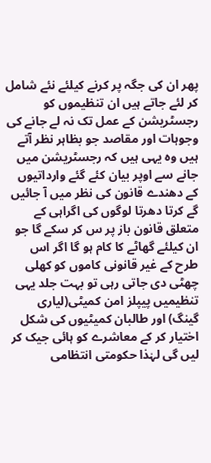پھر ان کی جگہ پر کرنے کیلئے نئے شامل کر لئے جاتے ہیں ان تنظیموں کو رجسٹریشن کے عمل تک نہ لے جانے کی وجوہات اور مقاصد جو بظاہر نظر آتے ہیں وہ یہی ہیں کہ رجسٹریشن میں جانے سے اوپر بیان کئے گئے وارداتیوں کے دھندے قانون کی نظر میں آ جائیں گے کرتا دھرتا لوگوں کی اگراہی کے متعلق قانون باز پر س کر سکے گا جو ان کیلئے گھاٹے کا کام ہو گا اگر اس طرح کے غیر قانونی کاموں کو کھلی چھٹی دی جاتی رہی تو بہت جلد یہی تنظیمیں پیپلز امن کمیٹی(لیاری گینگ) اور طالبان کمیٹیوں کی شکل اختیار کر کے معاشرے کو ہائی جیک کر لیں گی لہٰذا حکومتی انتظامی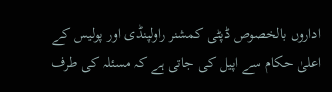اداروں بالخصوص ڈپٹی کمشنر راولپنڈی اور پولیس کے اعلیٰ حکام سے اپیل کی جاتی ہے کہ مسئلہ کی طرف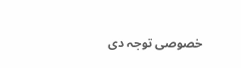خصوصی توجہ دی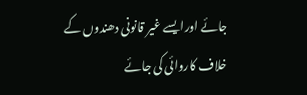جائے اورایسے غیر قانونی دھندوں کے خلاف کاروائی کی جائے